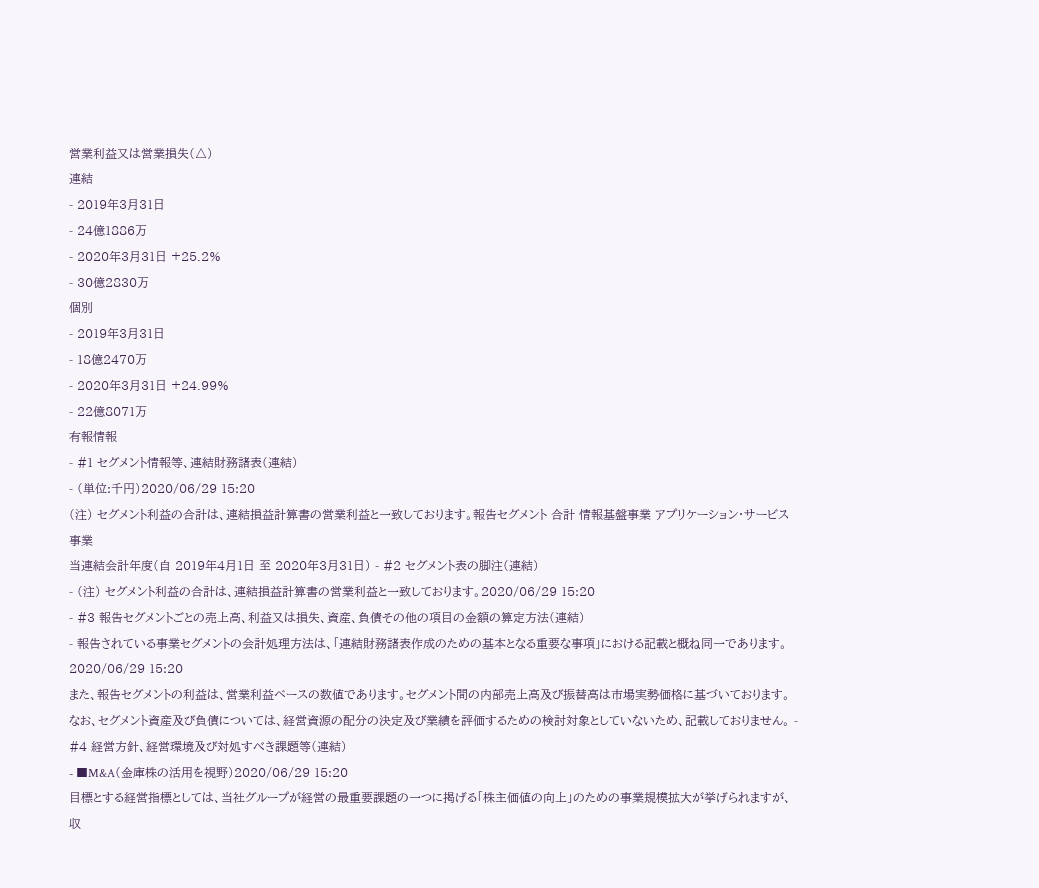営業利益又は営業損失(△)
連結
- 2019年3月31日
- 24億1886万
- 2020年3月31日 +25.2%
- 30億2830万
個別
- 2019年3月31日
- 18億2470万
- 2020年3月31日 +24.99%
- 22億8071万
有報情報
- #1 セグメント情報等、連結財務諸表(連結)
- (単位:千円)2020/06/29 15:20
(注) セグメント利益の合計は、連結損益計算書の営業利益と一致しております。報告セグメント 合計 情報基盤事業 アプリケーション・サービス事業
当連結会計年度(自 2019年4月1日 至 2020年3月31日) - #2 セグメント表の脚注(連結)
- (注) セグメント利益の合計は、連結損益計算書の営業利益と一致しております。2020/06/29 15:20
- #3 報告セグメントごとの売上高、利益又は損失、資産、負債その他の項目の金額の算定方法(連結)
- 報告されている事業セグメントの会計処理方法は、「連結財務諸表作成のための基本となる重要な事項」における記載と概ね同一であります。2020/06/29 15:20
また、報告セグメントの利益は、営業利益ベースの数値であります。セグメント間の内部売上高及び振替高は市場実勢価格に基づいております。
なお、セグメント資産及び負債については、経営資源の配分の決定及び業績を評価するための検討対象としていないため、記載しておりません。 - #4 経営方針、経営環境及び対処すべき課題等(連結)
- ■M&A(金庫株の活用を視野)2020/06/29 15:20
目標とする経営指標としては、当社グループが経営の最重要課題の一つに掲げる「株主価値の向上」のための事業規模拡大が挙げられますが、収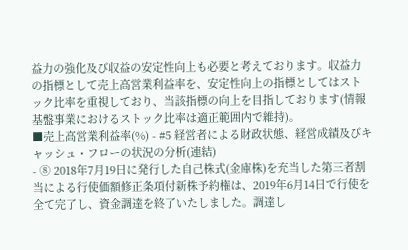益力の強化及び収益の安定性向上も必要と考えております。収益力の指標として売上高営業利益率を、安定性向上の指標としてはストック比率を重視しており、当該指標の向上を目指しております(情報基盤事業におけるストック比率は適正範囲内で維持)。
■売上高営業利益率(%) - #5 経営者による財政状態、経営成績及びキャッシュ・フローの状況の分析(連結)
- ⑧ 2018年7月19日に発行した自己株式(金庫株)を充当した第三者割当による行使価額修正条項付新株予約権は、2019年6月14日で行使を全て完了し、資金調達を終了いたしました。調達し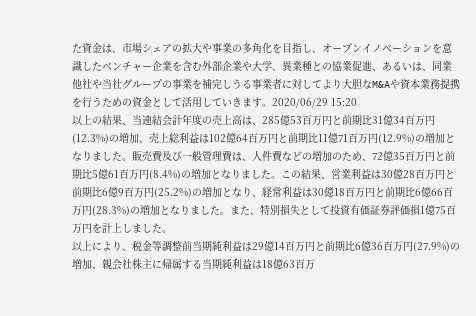た資金は、市場シェアの拡大や事業の多角化を目指し、オープンイノベーションを意識したベンチャー企業を含む外部企業や大学、異業種との協業促進、あるいは、同業他社や当社グループの事業を補完しうる事業者に対してより大胆なM&Aや資本業務提携を行うための資金として活用していきます。2020/06/29 15:20
以上の結果、当連結会計年度の売上高は、285億53百万円と前期比31億34百万円(12.3%)の増加、売上総利益は102億64百万円と前期比11億71百万円(12.9%)の増加となりました。販売費及び一般管理費は、人件費などの増加のため、72億35百万円と前期比5億61百万円(8.4%)の増加となりました。この結果、営業利益は30億28百万円と前期比6億9百万円(25.2%)の増加となり、経常利益は30億18百万円と前期比6億66百万円(28.3%)の増加となりました。また、特別損失として投資有価証券評価損1億75百万円を計上しました。
以上により、税金等調整前当期純利益は29億14百万円と前期比6億36百万円(27.9%)の増加、親会社株主に帰属する当期純利益は18億63百万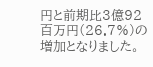円と前期比3億92百万円(26.7%)の増加となりました。